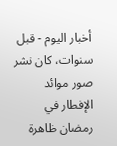أخبار اليوم - قبل سنوات، كان نشر صور موائد الإفطار في رمضان ظاهرة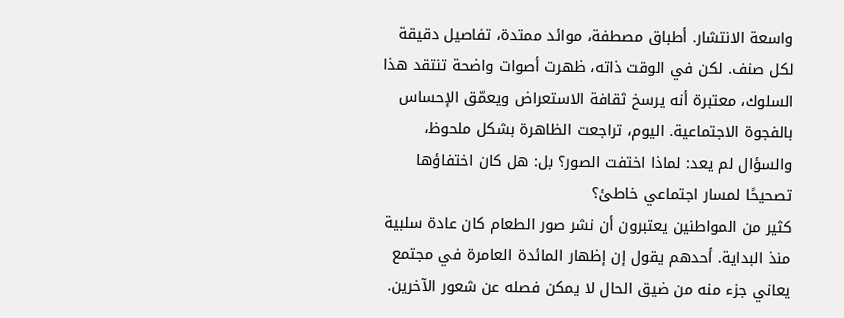واسعة الانتشار. أطباق مصطفة، موائد ممتدة، تفاصيل دقيقة لكل صنف. لكن في الوقت ذاته، ظهرت أصوات واضحة تنتقد هذا السلوك، معتبرة أنه يرسخ ثقافة الاستعراض ويعمّق الإحساس بالفجوة الاجتماعية. اليوم، تراجعت الظاهرة بشكل ملحوظ، والسؤال لم يعد: لماذا اختفت الصور؟ بل: هل كان اختفاؤها تصحيحًا لمسار اجتماعي خاطئ؟
كثير من المواطنين يعتبرون أن نشر صور الطعام كان عادة سلبية منذ البداية. أحدهم يقول إن إظهار المائدة العامرة في مجتمع يعاني جزء منه من ضيق الحال لا يمكن فصله عن شعور الآخرين.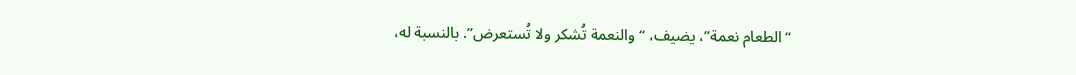“الطعام نعمة”، يضيف، “والنعمة تُشكر ولا تُستعرض”. بالنسبة له،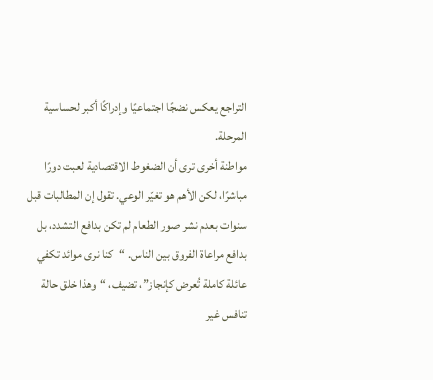التراجع يعكس نضجًا اجتماعيًا وإدراكًا أكبر لحساسية المرحلة.
مواطنة أخرى ترى أن الضغوط الاقتصادية لعبت دورًا مباشرًا، لكن الأهم هو تغيّر الوعي. تقول إن المطالبات قبل سنوات بعدم نشر صور الطعام لم تكن بدافع التشدد، بل بدافع مراعاة الفروق بين الناس. “كنا نرى موائد تكفي عائلة كاملة تُعرض كإنجاز”، تضيف، “وهذا خلق حالة تنافس غير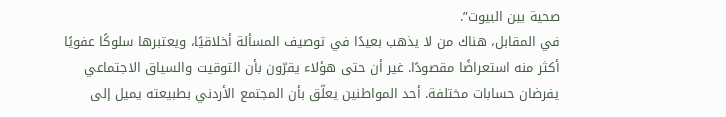صحية بين البيوت”.
في المقابل، هناك من لا يذهب بعيدًا في توصيف المسألة أخلاقيًا، ويعتبرها سلوكًا عفويًا أكثر منه استعراضًا مقصودًا. غير أن حتى هؤلاء يقرّون بأن التوقيت والسياق الاجتماعي يفرضان حسابات مختلفة. أحد المواطنين يعلّق بأن المجتمع الأردني بطبيعته يميل إلى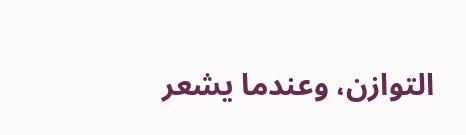التوازن، وعندما يشعر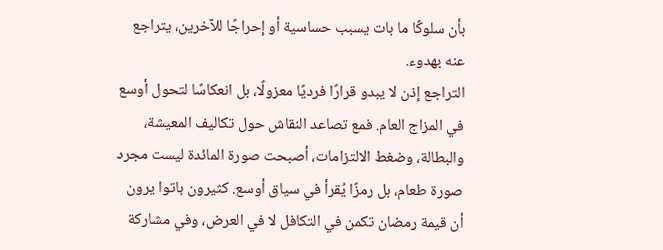بأن سلوكًا ما بات يسبب حساسية أو إحراجًا للآخرين، يتراجع عنه بهدوء.
التراجع إذن لا يبدو قرارًا فرديًا معزولًا، بل انعكاسًا لتحول أوسع في المزاج العام. فمع تصاعد النقاش حول تكاليف المعيشة، والبطالة، وضغط الالتزامات، أصبحت صورة المائدة ليست مجرد صورة طعام، بل رمزًا يُقرأ في سياق أوسع. كثيرون باتوا يرون أن قيمة رمضان تكمن في التكافل لا في العرض، وفي مشاركة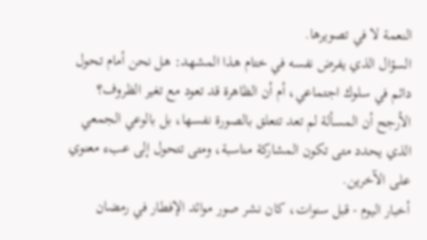النعمة لا في تصويرها.
السؤال الذي يفرض نفسه في ختام هذا المشهد: هل نحن أمام تحول دائم في سلوك اجتماعي، أم أن الظاهرة قد تعود مع تغير الظروف؟ الأرجح أن المسألة لم تعد تتعلق بالصورة نفسها، بل بالوعي الجمعي الذي يحدد متى تكون المشاركة مناسبة، ومتى تتحول إلى عبء معنوي على الآخرين.
أخبار اليوم - قبل سنوات، كان نشر صور موائد الإفطار في رمضان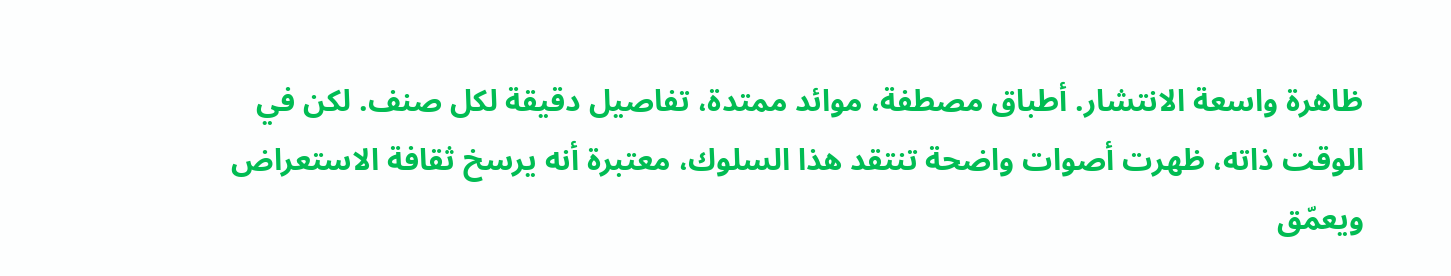ظاهرة واسعة الانتشار. أطباق مصطفة، موائد ممتدة، تفاصيل دقيقة لكل صنف. لكن في الوقت ذاته، ظهرت أصوات واضحة تنتقد هذا السلوك، معتبرة أنه يرسخ ثقافة الاستعراض ويعمّق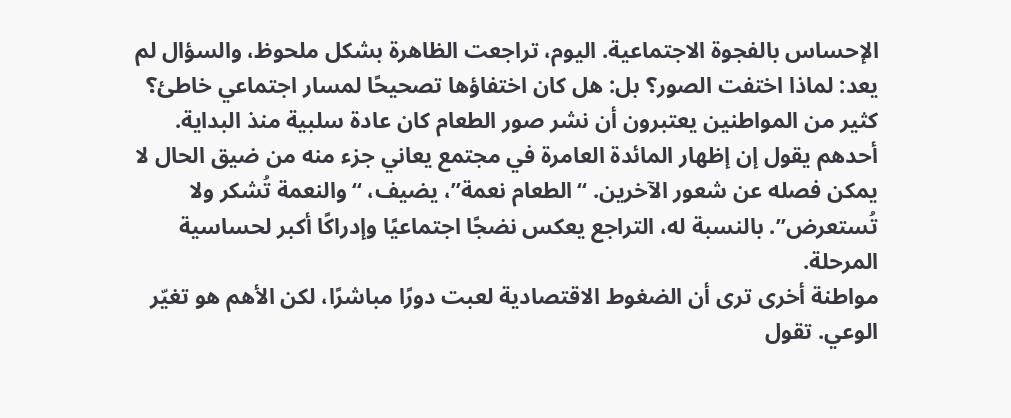الإحساس بالفجوة الاجتماعية. اليوم، تراجعت الظاهرة بشكل ملحوظ، والسؤال لم يعد: لماذا اختفت الصور؟ بل: هل كان اختفاؤها تصحيحًا لمسار اجتماعي خاطئ؟
كثير من المواطنين يعتبرون أن نشر صور الطعام كان عادة سلبية منذ البداية. أحدهم يقول إن إظهار المائدة العامرة في مجتمع يعاني جزء منه من ضيق الحال لا يمكن فصله عن شعور الآخرين. “الطعام نعمة”، يضيف، “والنعمة تُشكر ولا تُستعرض”. بالنسبة له، التراجع يعكس نضجًا اجتماعيًا وإدراكًا أكبر لحساسية المرحلة.
مواطنة أخرى ترى أن الضغوط الاقتصادية لعبت دورًا مباشرًا، لكن الأهم هو تغيّر الوعي. تقول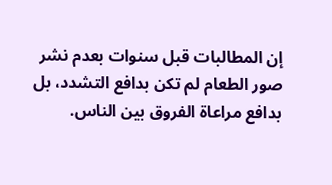إن المطالبات قبل سنوات بعدم نشر صور الطعام لم تكن بدافع التشدد، بل بدافع مراعاة الفروق بين الناس.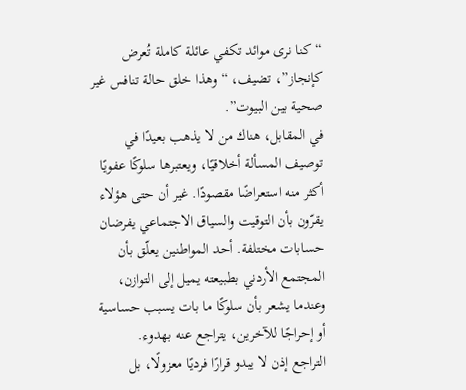“كنا نرى موائد تكفي عائلة كاملة تُعرض كإنجاز”، تضيف، “وهذا خلق حالة تنافس غير صحية بين البيوت”.
في المقابل، هناك من لا يذهب بعيدًا في توصيف المسألة أخلاقيًا، ويعتبرها سلوكًا عفويًا أكثر منه استعراضًا مقصودًا. غير أن حتى هؤلاء يقرّون بأن التوقيت والسياق الاجتماعي يفرضان حسابات مختلفة. أحد المواطنين يعلّق بأن المجتمع الأردني بطبيعته يميل إلى التوازن، وعندما يشعر بأن سلوكًا ما بات يسبب حساسية أو إحراجًا للآخرين، يتراجع عنه بهدوء.
التراجع إذن لا يبدو قرارًا فرديًا معزولًا، بل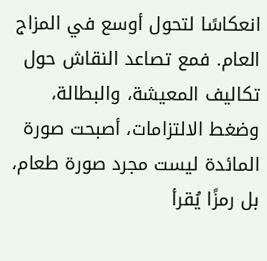انعكاسًا لتحول أوسع في المزاج العام. فمع تصاعد النقاش حول تكاليف المعيشة، والبطالة، وضغط الالتزامات، أصبحت صورة المائدة ليست مجرد صورة طعام، بل رمزًا يُقرأ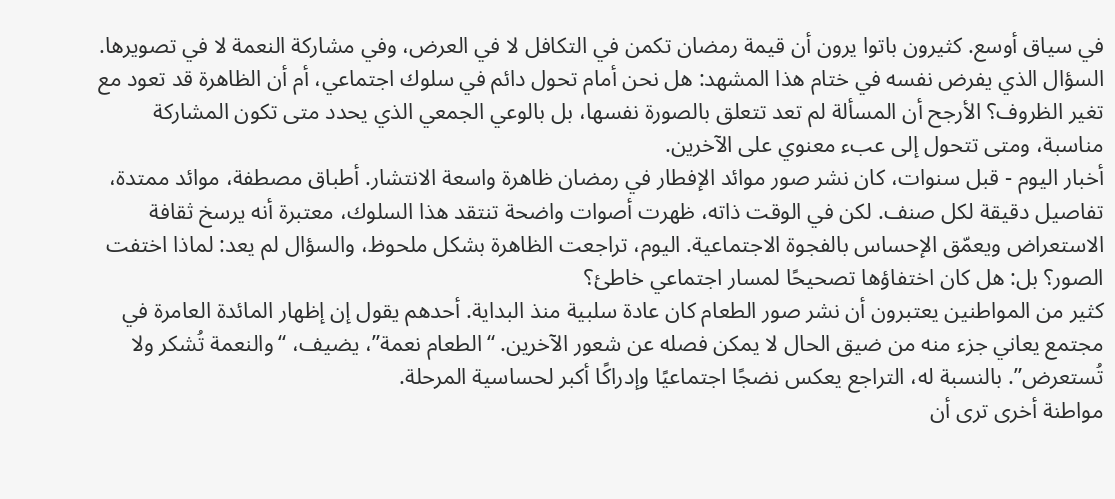في سياق أوسع. كثيرون باتوا يرون أن قيمة رمضان تكمن في التكافل لا في العرض، وفي مشاركة النعمة لا في تصويرها.
السؤال الذي يفرض نفسه في ختام هذا المشهد: هل نحن أمام تحول دائم في سلوك اجتماعي، أم أن الظاهرة قد تعود مع تغير الظروف؟ الأرجح أن المسألة لم تعد تتعلق بالصورة نفسها، بل بالوعي الجمعي الذي يحدد متى تكون المشاركة مناسبة، ومتى تتحول إلى عبء معنوي على الآخرين.
أخبار اليوم - قبل سنوات، كان نشر صور موائد الإفطار في رمضان ظاهرة واسعة الانتشار. أطباق مصطفة، موائد ممتدة، تفاصيل دقيقة لكل صنف. لكن في الوقت ذاته، ظهرت أصوات واضحة تنتقد هذا السلوك، معتبرة أنه يرسخ ثقافة الاستعراض ويعمّق الإحساس بالفجوة الاجتماعية. اليوم، تراجعت الظاهرة بشكل ملحوظ، والسؤال لم يعد: لماذا اختفت الصور؟ بل: هل كان اختفاؤها تصحيحًا لمسار اجتماعي خاطئ؟
كثير من المواطنين يعتبرون أن نشر صور الطعام كان عادة سلبية منذ البداية. أحدهم يقول إن إظهار المائدة العامرة في مجتمع يعاني جزء منه من ضيق الحال لا يمكن فصله عن شعور الآخرين. “الطعام نعمة”، يضيف، “والنعمة تُشكر ولا تُستعرض”. بالنسبة له، التراجع يعكس نضجًا اجتماعيًا وإدراكًا أكبر لحساسية المرحلة.
مواطنة أخرى ترى أن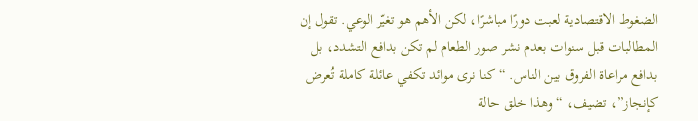الضغوط الاقتصادية لعبت دورًا مباشرًا، لكن الأهم هو تغيّر الوعي. تقول إن المطالبات قبل سنوات بعدم نشر صور الطعام لم تكن بدافع التشدد، بل بدافع مراعاة الفروق بين الناس. “كنا نرى موائد تكفي عائلة كاملة تُعرض كإنجاز”، تضيف، “وهذا خلق حالة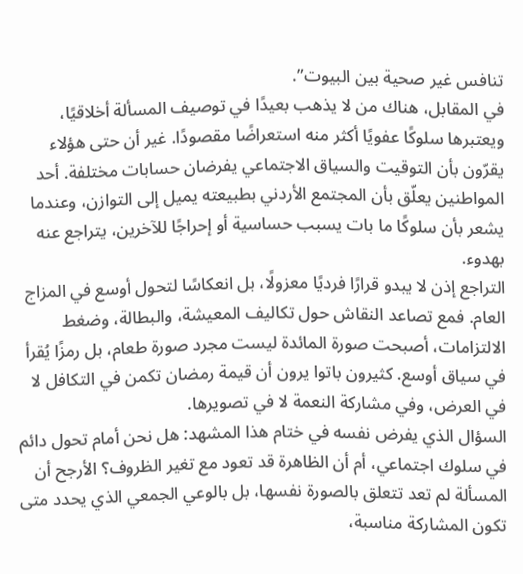تنافس غير صحية بين البيوت”.
في المقابل، هناك من لا يذهب بعيدًا في توصيف المسألة أخلاقيًا، ويعتبرها سلوكًا عفويًا أكثر منه استعراضًا مقصودًا. غير أن حتى هؤلاء يقرّون بأن التوقيت والسياق الاجتماعي يفرضان حسابات مختلفة. أحد المواطنين يعلّق بأن المجتمع الأردني بطبيعته يميل إلى التوازن، وعندما يشعر بأن سلوكًا ما بات يسبب حساسية أو إحراجًا للآخرين، يتراجع عنه بهدوء.
التراجع إذن لا يبدو قرارًا فرديًا معزولًا، بل انعكاسًا لتحول أوسع في المزاج العام. فمع تصاعد النقاش حول تكاليف المعيشة، والبطالة، وضغط الالتزامات، أصبحت صورة المائدة ليست مجرد صورة طعام، بل رمزًا يُقرأ في سياق أوسع. كثيرون باتوا يرون أن قيمة رمضان تكمن في التكافل لا في العرض، وفي مشاركة النعمة لا في تصويرها.
السؤال الذي يفرض نفسه في ختام هذا المشهد: هل نحن أمام تحول دائم في سلوك اجتماعي، أم أن الظاهرة قد تعود مع تغير الظروف؟ الأرجح أن المسألة لم تعد تتعلق بالصورة نفسها، بل بالوعي الجمعي الذي يحدد متى تكون المشاركة مناسبة،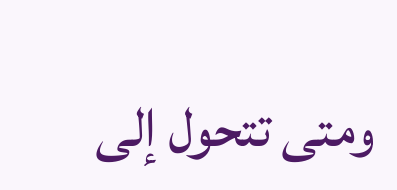ومتى تتحول إلى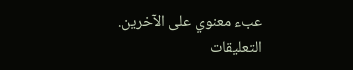عبء معنوي على الآخرين.
التعليقات